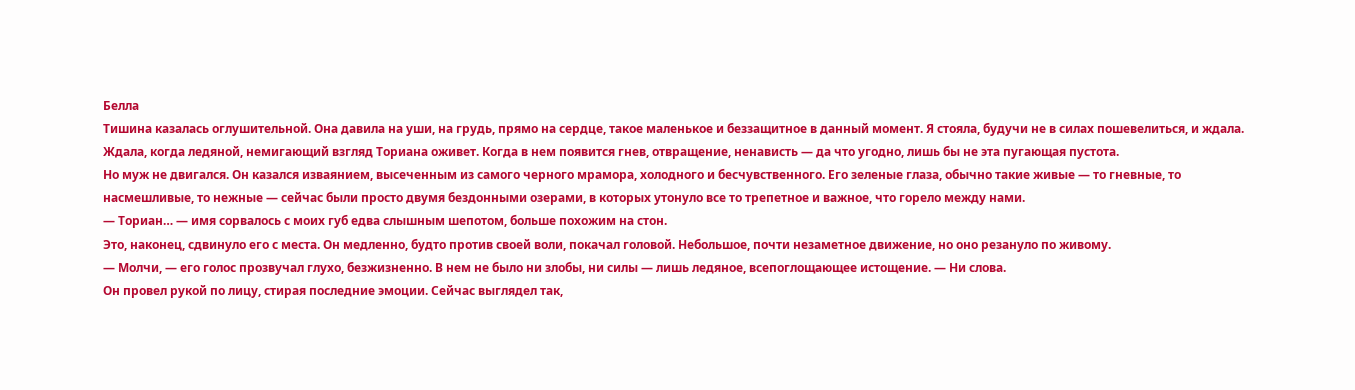Белла
Тишина казалась оглушительной. Она давила на уши, на грудь, прямо на сердце, такое маленькое и беззащитное в данный момент. Я стояла, будучи не в силах пошевелиться, и ждала. Ждала, когда ледяной, немигающий взгляд Ториана оживет. Когда в нем появится гнев, отвращение, ненависть — да что угодно, лишь бы не эта пугающая пустота.
Но муж не двигался. Он казался изваянием, высеченным из самого черного мрамора, холодного и бесчувственного. Его зеленые глаза, обычно такие живые — то гневные, то насмешливые, то нежные — сейчас были просто двумя бездонными озерами, в которых утонуло все то трепетное и важное, что горело между нами.
— Ториан… — имя сорвалось с моих губ едва слышным шепотом, больше похожим на стон.
Это, наконец, сдвинуло его с места. Он медленно, будто против своей воли, покачал головой. Небольшое, почти незаметное движение, но оно резануло по живому.
— Молчи, — его голос прозвучал глухо, безжизненно. В нем не было ни злобы, ни силы — лишь ледяное, всепоглощающее истощение. — Ни слова.
Он провел рукой по лицу, стирая последние эмоции. Сейчас выглядел так,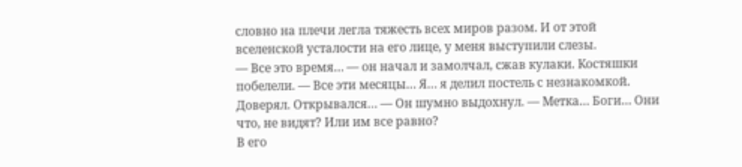словно на плечи легла тяжесть всех миров разом. И от этой вселенской усталости на его лице, у меня выступили слезы.
— Все это время… — он начал и замолчал, сжав кулаки. Костяшки побелели. — Все эти месяцы… Я… я делил постель с незнакомкой. Доверял. Открывался… — Он шумно выдохнул. — Метка… Боги… Они что, не видят? Или им все равно?
В его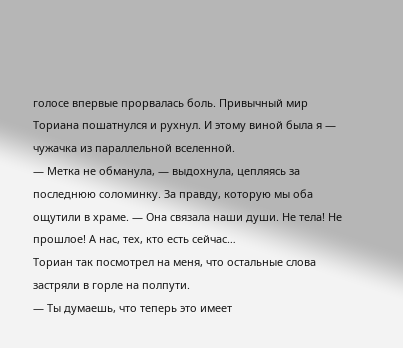голосе впервые прорвалась боль. Привычный мир Ториана пошатнулся и рухнул. И этому виной была я — чужачка из параллельной вселенной.
— Метка не обманула, — выдохнула, цепляясь за последнюю соломинку. За правду, которую мы оба ощутили в храме. — Она связала наши души. Не тела! Не прошлое! А нас, тех, кто есть сейчас…
Ториан так посмотрел на меня, что остальные слова застряли в горле на полпути.
— Ты думаешь, что теперь это имеет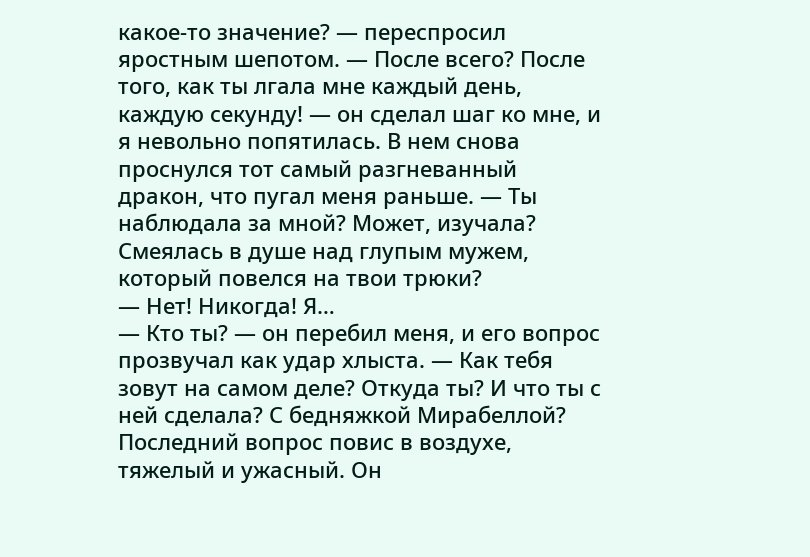какое-то значение? — переспросил яростным шепотом. — После всего? После того, как ты лгала мне каждый день, каждую секунду! — он сделал шаг ко мне, и я невольно попятилась. В нем снова проснулся тот самый разгневанный дракон, что пугал меня раньше. — Ты наблюдала за мной? Может, изучала? Смеялась в душе над глупым мужем, который повелся на твои трюки?
— Нет! Никогда! Я…
— Кто ты? — он перебил меня, и его вопрос прозвучал как удар хлыста. — Как тебя зовут на самом деле? Откуда ты? И что ты с ней сделала? С бедняжкой Мирабеллой?
Последний вопрос повис в воздухе, тяжелый и ужасный. Он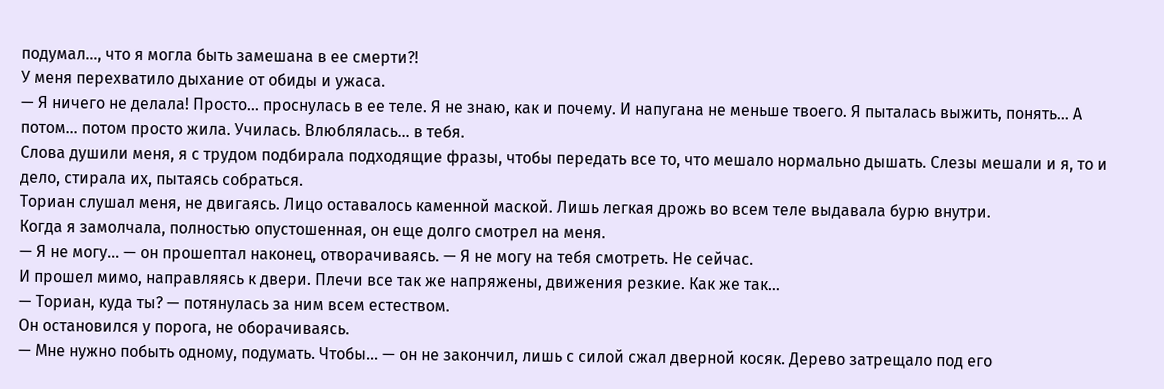подумал…, что я могла быть замешана в ее смерти?!
У меня перехватило дыхание от обиды и ужаса.
— Я ничего не делала! Просто… проснулась в ее теле. Я не знаю, как и почему. И напугана не меньше твоего. Я пыталась выжить, понять… А потом… потом просто жила. Училась. Влюблялась… в тебя.
Слова душили меня, я с трудом подбирала подходящие фразы, чтобы передать все то, что мешало нормально дышать. Слезы мешали и я, то и дело, стирала их, пытаясь собраться.
Ториан слушал меня, не двигаясь. Лицо оставалось каменной маской. Лишь легкая дрожь во всем теле выдавала бурю внутри.
Когда я замолчала, полностью опустошенная, он еще долго смотрел на меня.
— Я не могу… — он прошептал наконец, отворачиваясь. — Я не могу на тебя смотреть. Не сейчас.
И прошел мимо, направляясь к двери. Плечи все так же напряжены, движения резкие. Как же так…
— Ториан, куда ты? — потянулась за ним всем естеством.
Он остановился у порога, не оборачиваясь.
— Мне нужно побыть одному, подумать. Чтобы… — он не закончил, лишь с силой сжал дверной косяк. Дерево затрещало под его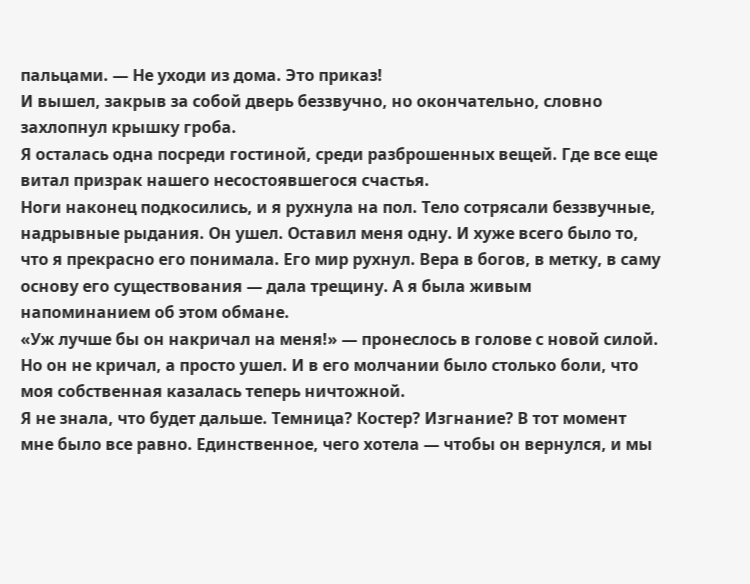пальцами. — Не уходи из дома. Это приказ!
И вышел, закрыв за собой дверь беззвучно, но окончательно, словно захлопнул крышку гроба.
Я осталась одна посреди гостиной, среди разброшенных вещей. Где все еще витал призрак нашего несостоявшегося счастья.
Ноги наконец подкосились, и я рухнула на пол. Тело сотрясали беззвучные, надрывные рыдания. Он ушел. Оставил меня одну. И хуже всего было то, что я прекрасно его понимала. Его мир рухнул. Вера в богов, в метку, в саму основу его существования — дала трещину. А я была живым напоминанием об этом обмане.
«Уж лучше бы он накричал на меня!» — пронеслось в голове с новой силой.
Но он не кричал, а просто ушел. И в его молчании было столько боли, что моя собственная казалась теперь ничтожной.
Я не знала, что будет дальше. Темница? Костер? Изгнание? В тот момент мне было все равно. Единственное, чего хотела — чтобы он вернулся, и мы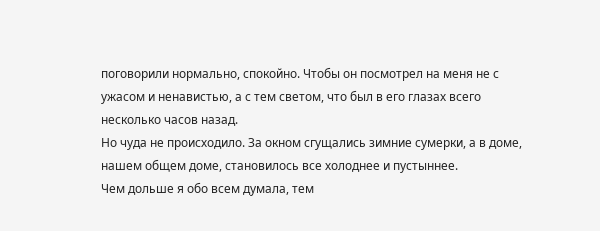поговорили нормально, спокойно. Чтобы он посмотрел на меня не с ужасом и ненавистью, а с тем светом, что был в его глазах всего несколько часов назад.
Но чуда не происходило. За окном сгущались зимние сумерки, а в доме, нашем общем доме, становилось все холоднее и пустыннее.
Чем дольше я обо всем думала, тем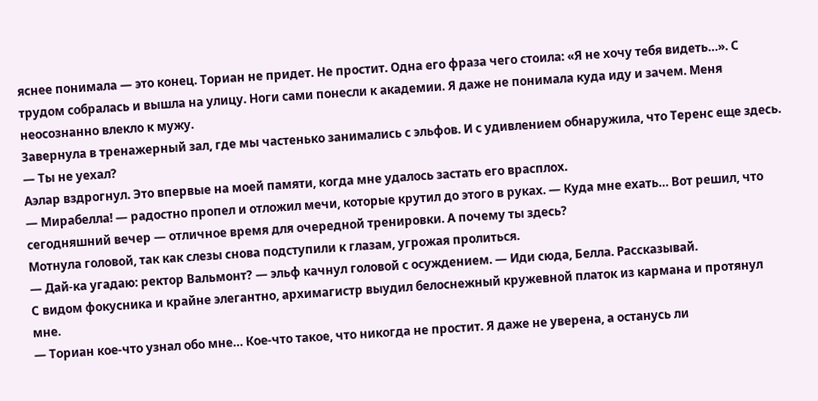яснее понимала — это конец. Ториан не придет. Не простит. Одна его фраза чего стоила: «Я не хочу тебя видеть…». С трудом собралась и вышла на улицу. Ноги сами понесли к академии. Я даже не понимала куда иду и зачем. Меня неосознанно влекло к мужу.
Завернула в тренажерный зал, где мы частенько занимались с эльфов. И с удивлением обнаружила, что Теренс еще здесь.
— Ты не уехал?
Аэлар вздрогнул. Это впервые на моей памяти, когда мне удалось застать его врасплох.
— Мирабелла! — радостно пропел и отложил мечи, которые крутил до этого в руках. — Куда мне ехать… Вот решил, что сегодняшний вечер — отличное время для очередной тренировки. А почему ты здесь?
Мотнула головой, так как слезы снова подступили к глазам, угрожая пролиться.
— Дай-ка угадаю: ректор Вальмонт? — эльф качнул головой с осуждением. — Иди сюда, Белла. Рассказывай.
С видом фокусника и крайне элегантно, архимагистр выудил белоснежный кружевной платок из кармана и протянул мне.
— Ториан кое-что узнал обо мне… Кое-что такое, что никогда не простит. Я даже не уверена, а останусь ли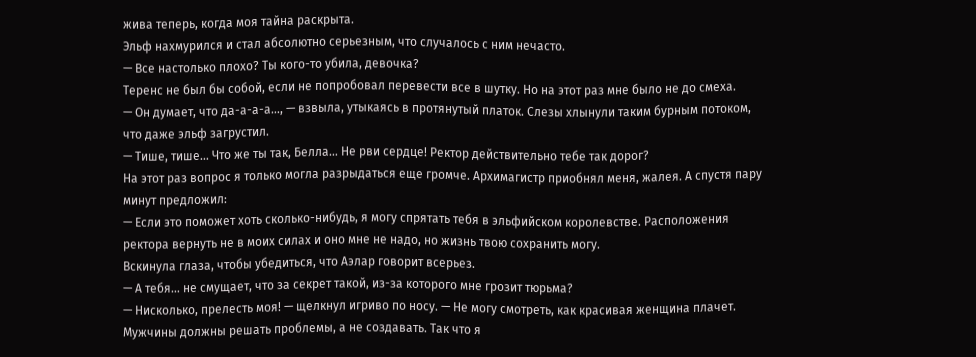жива теперь, когда моя тайна раскрыта.
Эльф нахмурился и стал абсолютно серьезным, что случалось с ним нечасто.
— Все настолько плохо? Ты кого-то убила, девочка?
Теренс не был бы собой, если не попробовал перевести все в шутку. Но на этот раз мне было не до смеха.
— Он думает, что да-а-а-а…, — взвыла, утыкаясь в протянутый платок. Слезы хлынули таким бурным потоком, что даже эльф загрустил.
— Тише, тише… Что же ты так, Белла… Не рви сердце! Ректор действительно тебе так дорог?
На этот раз вопрос я только могла разрыдаться еще громче. Архимагистр приобнял меня, жалея. А спустя пару минут предложил:
— Если это поможет хоть сколько-нибудь, я могу спрятать тебя в эльфийском королевстве. Расположения ректора вернуть не в моих силах и оно мне не надо, но жизнь твою сохранить могу.
Вскинула глаза, чтобы убедиться, что Аэлар говорит всерьез.
— А тебя… не смущает, что за секрет такой, из-за которого мне грозит тюрьма?
— Нисколько, прелесть моя! — щелкнул игриво по носу. — Не могу смотреть, как красивая женщина плачет. Мужчины должны решать проблемы, а не создавать. Так что я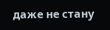даже не стану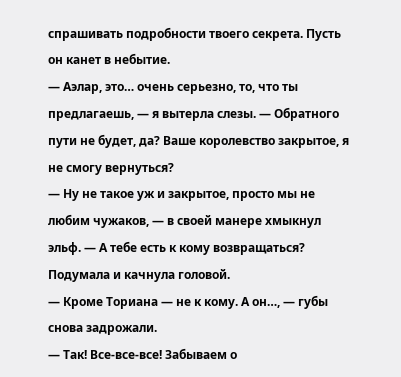спрашивать подробности твоего секрета. Пусть он канет в небытие.
— Аэлар, это… очень серьезно, то, что ты предлагаешь, — я вытерла слезы. — Обратного пути не будет, да? Ваше королевство закрытое, я не смогу вернуться?
— Ну не такое уж и закрытое, просто мы не любим чужаков, — в своей манере хмыкнул эльф. — А тебе есть к кому возвращаться?
Подумала и качнула головой.
— Кроме Ториана — не к кому. А он…, — губы снова задрожали.
— Так! Все-все-все! Забываем о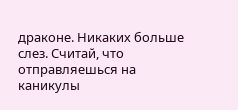драконе. Никаких больше слез. Считай, что отправляешься на каникулы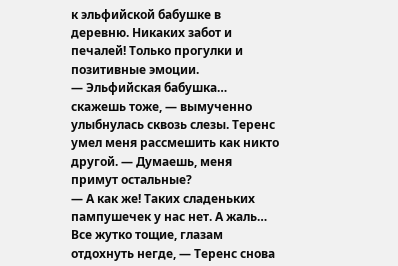к эльфийской бабушке в деревню. Никаких забот и печалей! Только прогулки и позитивные эмоции.
— Эльфийская бабушка… скажешь тоже, — вымученно улыбнулась сквозь слезы. Теренс умел меня рассмешить как никто другой. — Думаешь, меня примут остальные?
— А как же! Таких сладеньких пампушечек у нас нет. А жаль… Все жутко тощие, глазам отдохнуть негде, — Теренс снова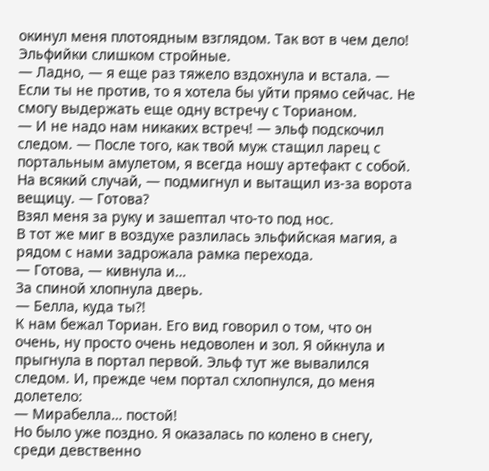окинул меня плотоядным взглядом. Так вот в чем дело! Эльфийки слишком стройные.
— Ладно, — я еще раз тяжело вздохнула и встала. — Если ты не против, то я хотела бы уйти прямо сейчас. Не смогу выдержать еще одну встречу с Торианом.
— И не надо нам никаких встреч! — эльф подскочил следом. — После того, как твой муж стащил ларец с портальным амулетом, я всегда ношу артефакт с собой. На всякий случай, — подмигнул и вытащил из-за ворота вещицу. — Готова?
Взял меня за руку и зашептал что-то под нос.
В тот же миг в воздухе разлилась эльфийская магия, а рядом с нами задрожала рамка перехода.
— Готова, — кивнула и…
За спиной хлопнула дверь.
— Белла, куда ты?!
К нам бежал Ториан. Его вид говорил о том, что он очень, ну просто очень недоволен и зол. Я ойкнула и прыгнула в портал первой. Эльф тут же вывалился следом. И, прежде чем портал схлопнулся, до меня долетело:
— Мирабелла… постой!
Но было уже поздно. Я оказалась по колено в снегу, среди девственно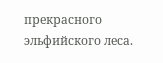прекрасного эльфийского леса.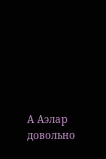А Аэлар довольно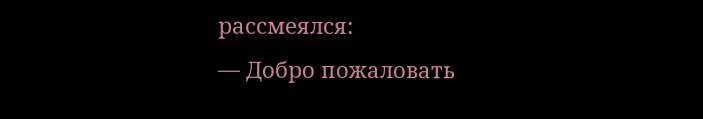рассмеялся:
— Добро пожаловать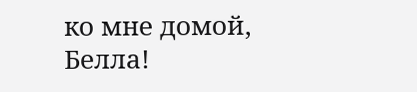ко мне домой, Белла!